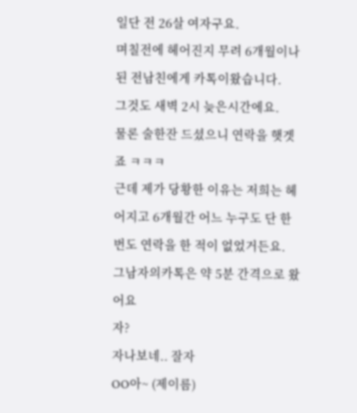일단 전 26살 여자구요.
며칠전에 헤어진지 무려 6개월이나 된 전남친에게 카톡이왔습니다.
그것도 새벽 2시 늦은시간에요.
물론 술한잔 드셨으니 연락을 햇겟죠 ㅋㅋㅋ
근데 제가 당황한 이유는 저희는 헤어지고 6개월간 어느 누구도 단 한번도 연락을 한 적이 없었거든요.
그남자의카톡은 약 5분 간격으로 왔어요
자?
자나보네.. 잘자
OO아~ (제이름)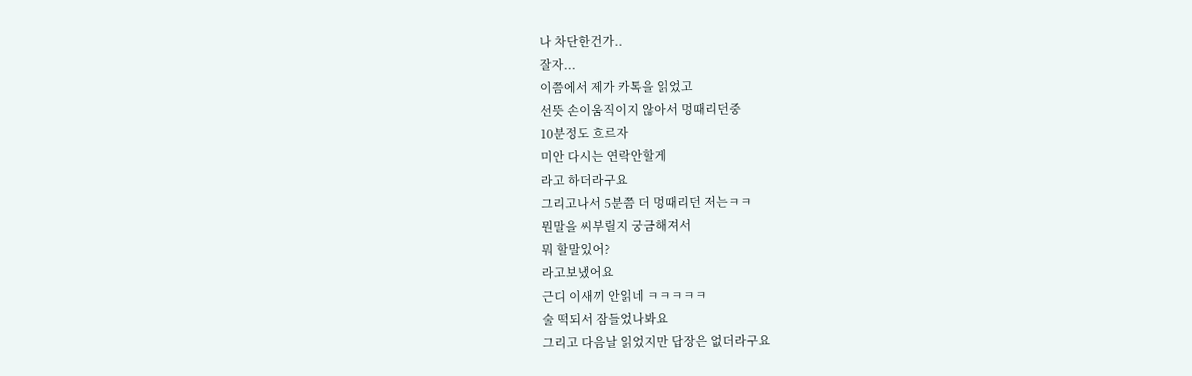나 차단한건가..
잘자...
이쯤에서 제가 카톡을 읽었고
선뜻 손이움직이지 않아서 멍때리던중
10분정도 흐르자
미안 다시는 연락안할게
라고 하더라구요
그리고나서 5분쯤 더 멍때리던 저는ㅋㅋ
뭔말을 씨부릴지 궁금해져서
뭐 할말있어?
라고보냈어요
근디 이새끼 안읽네 ㅋㅋㅋㅋㅋ
술 떡되서 잠들었나봐요
그리고 다음날 읽었지만 답장은 없더라구요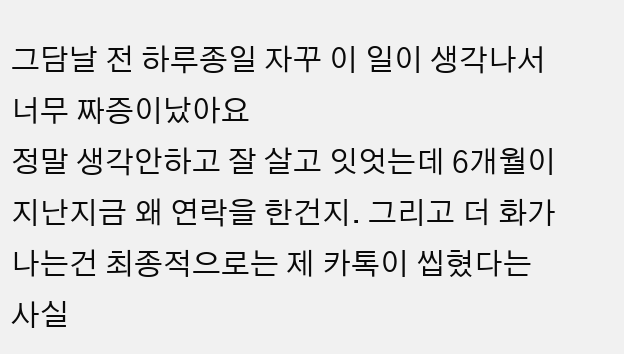그담날 전 하루종일 자꾸 이 일이 생각나서 너무 짜증이났아요
정말 생각안하고 잘 살고 잇엇는데 6개월이 지난지금 왜 연락을 한건지. 그리고 더 화가나는건 최종적으로는 제 카톡이 씹혔다는 사실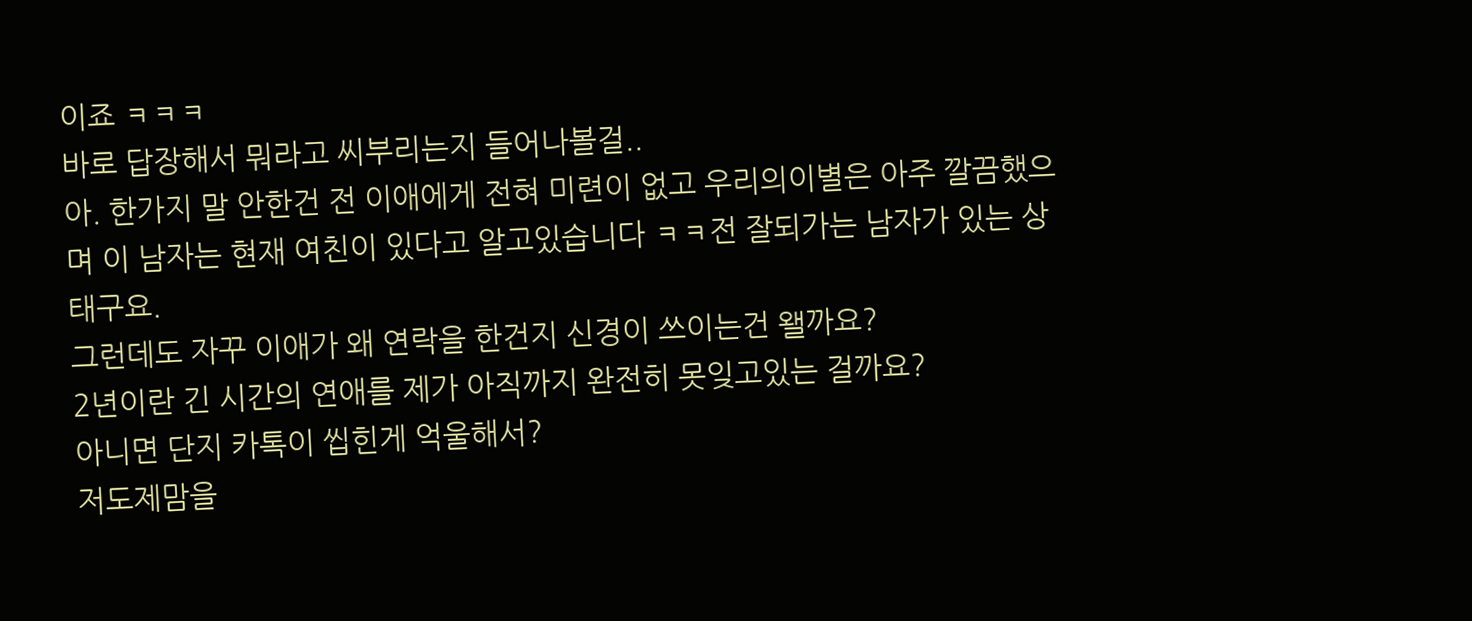이죠 ㅋㅋㅋ
바로 답장해서 뭐라고 씨부리는지 들어나볼걸..
아. 한가지 말 안한건 전 이애에게 전혀 미련이 없고 우리의이별은 아주 깔끔했으며 이 남자는 현재 여친이 있다고 알고있습니다 ㅋㅋ전 잘되가는 남자가 있는 상태구요.
그런데도 자꾸 이애가 왜 연락을 한건지 신경이 쓰이는건 왤까요?
2년이란 긴 시간의 연애를 제가 아직까지 완전히 못잊고있는 걸까요?
아니면 단지 카톡이 씹힌게 억울해서?
저도제맘을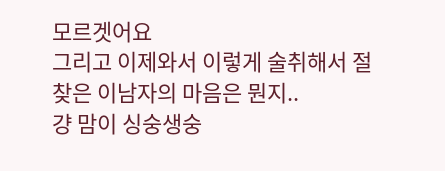모르겟어요
그리고 이제와서 이렇게 술취해서 절 찾은 이남자의 마음은 뭔지..
걍 맘이 싱숭생숭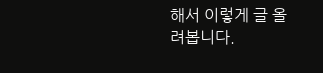해서 이렇게 글 올려봅니다.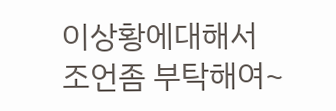이상황에대해서 조언좀 부탁해여~